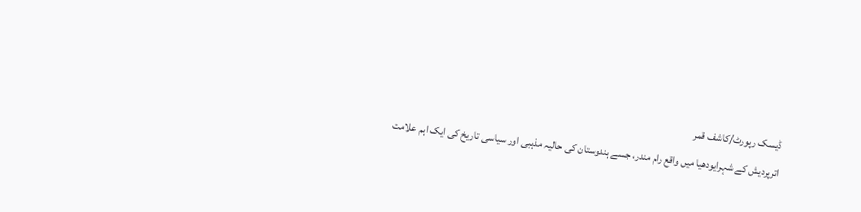ڈیسک رپورٹ/کاشف قمر
اترپردیش کے شہرایودھیا میں واقع رام مندر، جسے ہندوستان کی حالیہ مذہبی اور سیاسی تاریخ کی ایک اہم علامت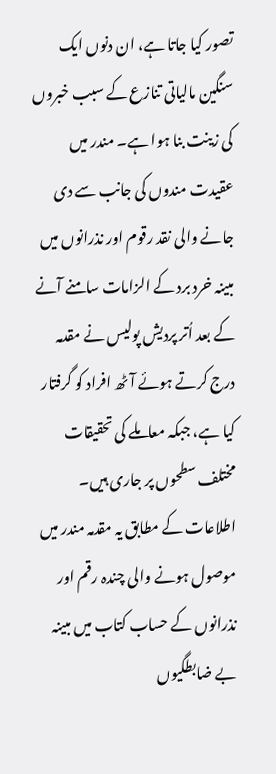تصور کیا جاتا ہے، ان دنوں ایک سنگین مالیاتی تنازع کے سبب خبروں کی زینت بنا ہوا ہے۔ مندر میں عقیدت مندوں کی جانب سے دی جانے والی نقد رقوم اور نذرانوں میں مبینہ خرد برد کے الزامات سامنے آنے کے بعد اُتر پردیش پولیس نے مقدمہ درج کرتے ہوئے آٹھ افراد کو گرفتار کیا ہے، جبکہ معاملے کی تحقیقات مختلف سطحوں پر جاری ہیں۔
اطلاعات کے مطابق یہ مقدمہ مندر میں موصول ہونے والی چندہ رقم اور نذرانوں کے حساب کتاب میں مبینہ بے ضابطگیوں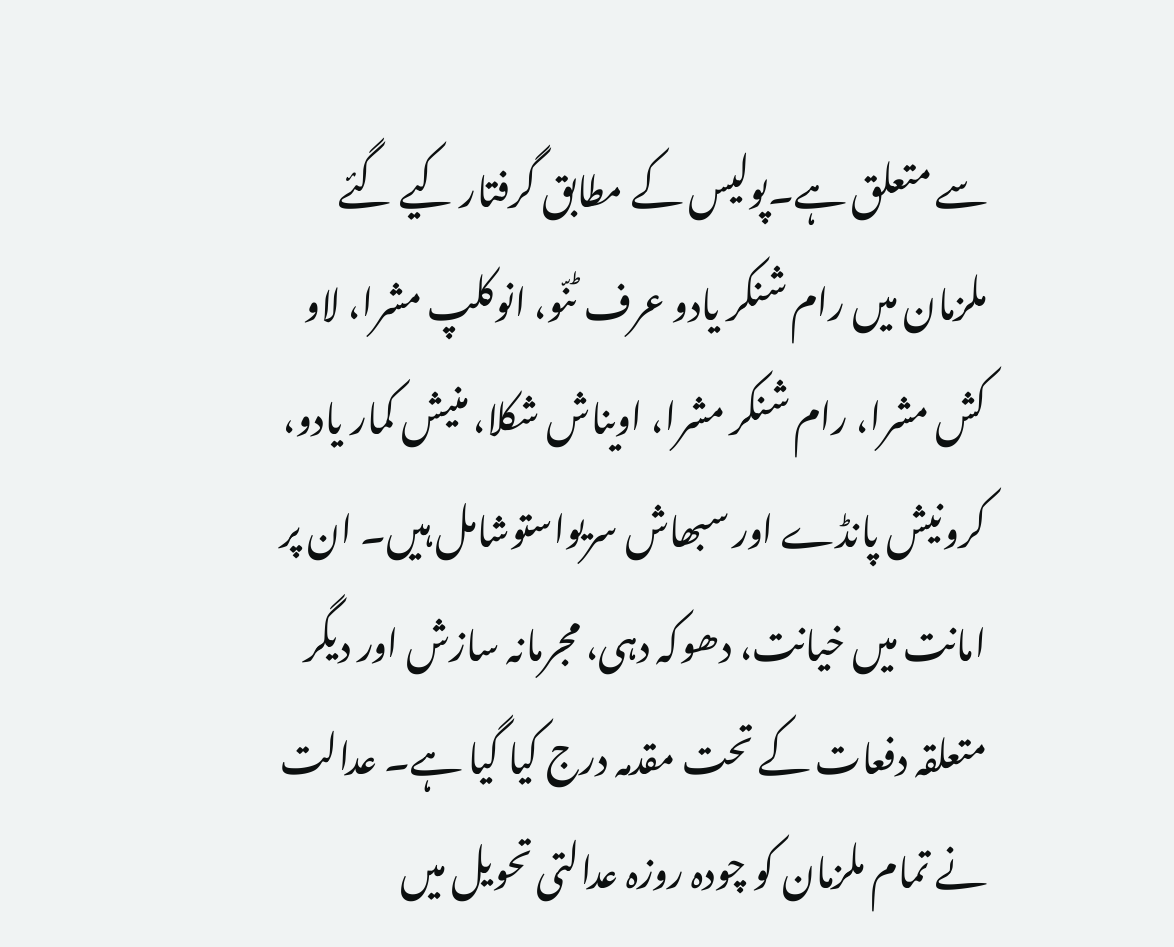سے متعلق ہے۔پولیس کے مطابق گرفتار کیے گئے ملزمان میں رام شنکر یادو عرف ٹنّو، انوکلپ مشرا، لاو کش مشرا، رام شنکر مشرا، اویناش شکلا، منیش کمار یادو، کرونیش پانڈے اور سبھاش سریواستوشامل ہیں۔ ان پر امانت میں خیانت، دھوکہ دہی، مجرمانہ سازش اور دیگر متعلقہ دفعات کے تحت مقدمہ درج کیا گیا ہے۔ عدالت نے تمام ملزمان کو چودہ روزہ عدالتی تحویل میں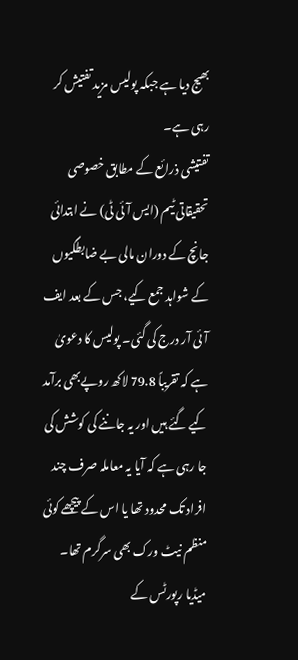بھیج دیا ہے جبکہ پولیس مزید تفتیش کر رہی ہے۔
تفتیشی ذرائع کے مطابق خصوصی تحقیقاتی ٹیم (ایس آئی ٹی) نے ابتدائی جانچ کے دوران مالی بے ضابطگیوں کے شواہد جمع کیے، جس کے بعد ایف آئی آر درج کی گئی۔ پولیس کا دعویٰ ہے کہ تقریباً 79.8 لاکھ روپےبھی برآمد کیے گئے ہیں اور یہ جاننے کی کوشش کی جا رہی ہے کہ آیا یہ معاملہ صرف چند افراد تک محدود تھا یا اس کے پیچھے کوئی منظم نیٹ ورک بھی سرگرم تھا۔
میڈیا رپورٹس کے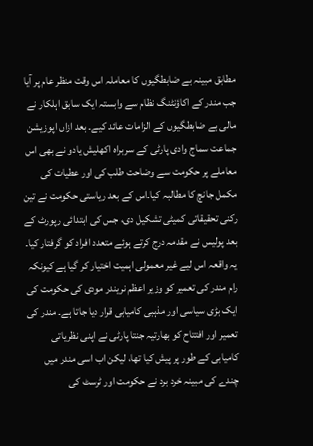مطابق مبینہ بے ضابطگیوں کا معاملہ اس وقت منظر عام پر آیا جب مندر کے اکاؤنٹنگ نظام سے وابستہ ایک سابق اہلکار نے مالی بے ضابطگیوں کے الزامات عائد کیے۔ بعد ازاں اپوزیشن جماعت سماج وادی پارٹی کے سربراہ اکھلیش یادو نے بھی اس معاملے پر حکومت سے وضاحت طلب کی اور عطیات کی مکمل جانچ کا مطالبہ کیا۔اس کے بعد ریاستی حکومت نے تین رکنی تحقیقاتی کمیٹی تشکیل دی، جس کی ابتدائی رپورٹ کے بعد پولیس نے مقدمہ درج کرتے ہوئے متعدد افراد کو گرفتار کیا۔
یہ واقعہ اس لیے غیر معمولی اہمیت اختیار کر گیا ہے کیونکہ رام مندر کی تعمیر کو وزیر اعظم نریندر مودی کی حکومت کی ایک بڑی سیاسی اور مذہبی کامیابی قرار دیا جاتا ہے۔ مندر کی تعمیر اور افتتاح کو بھارتیہ جنتا پارٹی نے اپنی نظریاتی کامیابی کے طور پر پیش کیا تھا، لیکن اب اسی مندر میں چندے کی مبینہ خرد برد نے حکومت اور ٹرسٹ کی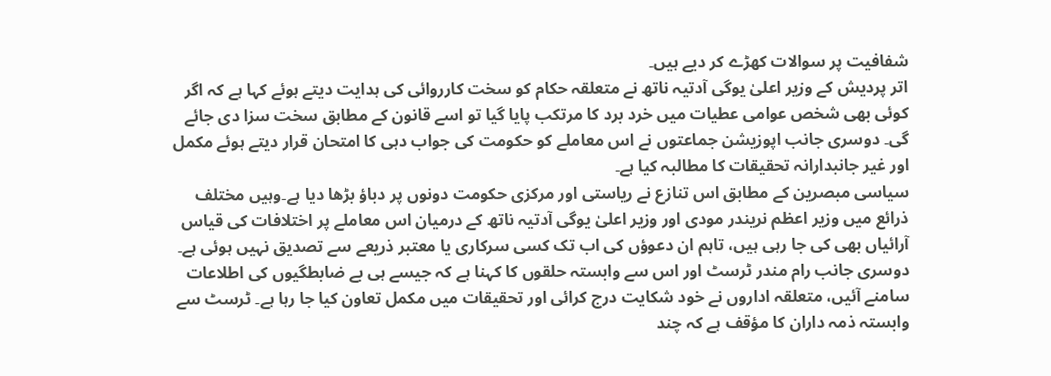شفافیت پر سوالات کھڑے کر دیے ہیں۔
اتر پردیش کے وزیر اعلیٰ یوگی آدتیہ ناتھ نے متعلقہ حکام کو سخت کارروائی کی ہدایت دیتے ہوئے کہا ہے کہ اگر کوئی بھی شخص عوامی عطیات میں خرد برد کا مرتکب پایا گیا تو اسے قانون کے مطابق سخت سزا دی جائے گی۔ دوسری جانب اپوزیشن جماعتوں نے اس معاملے کو حکومت کی جواب دہی کا امتحان قرار دیتے ہوئے مکمل اور غیر جانبدارانہ تحقیقات کا مطالبہ کیا ہے۔
سیاسی مبصرین کے مطابق اس تنازع نے ریاستی اور مرکزی حکومت دونوں پر دباؤ بڑھا دیا ہے۔وہیں مختلف ذرائع میں وزیر اعظم نریندر مودی اور وزیر اعلیٰ یوگی آدتیہ ناتھ کے درمیان اس معاملے پر اختلافات کی قیاس آرائیاں بھی کی جا رہی ہیں، تاہم ان دعوؤں کی اب تک کسی سرکاری یا معتبر ذریعے سے تصدیق نہیں ہوئی ہے۔
دوسری جانب رام مندر ٹرسٹ اور اس سے وابستہ حلقوں کا کہنا ہے کہ جیسے ہی بے ضابطگیوں کی اطلاعات سامنے آئیں، متعلقہ اداروں نے خود شکایت درج کرائی اور تحقیقات میں مکمل تعاون کیا جا رہا ہے۔ ٹرسٹ سے وابستہ ذمہ داران کا مؤقف ہے کہ چند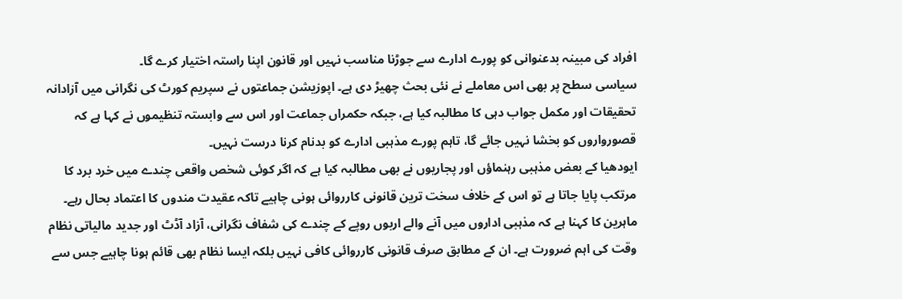افراد کی مبینہ بدعنوانی کو پورے ادارے سے جوڑنا مناسب نہیں اور قانون اپنا راستہ اختیار کرے گا۔
سیاسی سطح پر بھی اس معاملے نے نئی بحث چھیڑ دی ہے۔ اپوزیشن جماعتوں نے سپریم کورٹ کی نگرانی میں آزادانہ تحقیقات اور مکمل جواب دہی کا مطالبہ کیا ہے، جبکہ حکمراں جماعت اور اس سے وابستہ تنظیموں نے کہا ہے کہ قصورواروں کو بخشا نہیں جائے گا، تاہم پورے مذہبی ادارے کو بدنام کرنا درست نہیں۔
ایودھیا کے بعض مذہبی رہنماؤں اور پجاریوں نے بھی مطالبہ کیا ہے کہ اگر کوئی شخص واقعی چندے میں خرد برد کا مرتکب پایا جاتا ہے تو اس کے خلاف سخت ترین قانونی کارروائی ہونی چاہیے تاکہ عقیدت مندوں کا اعتماد بحال رہے۔
ماہرین کا کہنا ہے کہ مذہبی اداروں میں آنے والے اربوں روپے کے چندے کی شفاف نگرانی، آزاد آڈٹ اور جدید مالیاتی نظام وقت کی اہم ضرورت ہے۔ ان کے مطابق صرف قانونی کارروائی کافی نہیں بلکہ ایسا نظام بھی قائم ہونا چاہیے جس سے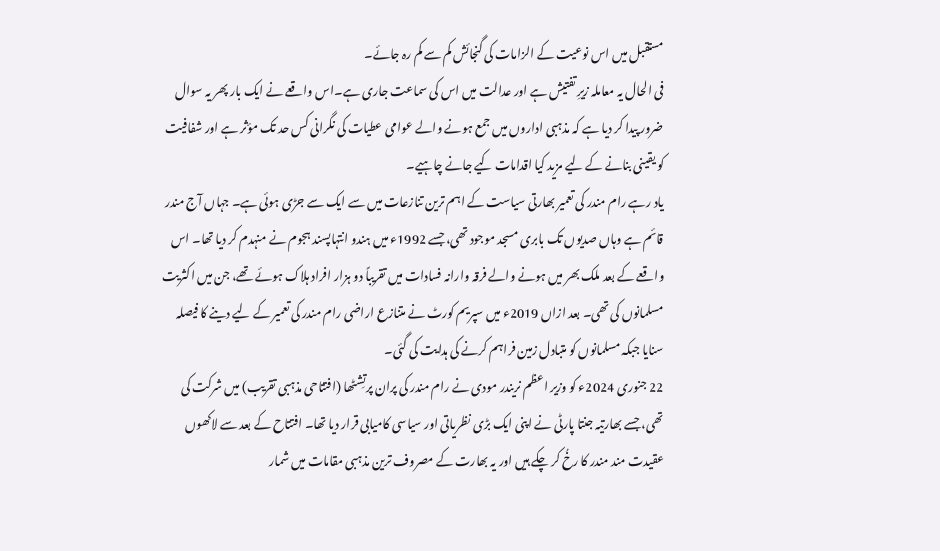مستقبل میں اس نوعیت کے الزامات کی گنجائش کم سے کم رہ جائے۔
فی الحال یہ معاملہ زیرِ تفتیش ہے اور عدالت میں اس کی سماعت جاری ہے۔اس واقعے نے ایک بار پھر یہ سوال ضرور پیدا کر دیا ہے کہ مذہبی اداروں میں جمع ہونے والے عوامی عطیات کی نگرانی کس حد تک مؤثر ہے اور شفافیت کو یقینی بنانے کے لیے مزید کیا اقدامات کیے جانے چاہیے۔
یاد رہے رام مندر کی تعمیر بھارتی سیاست کے اہم ترین تنازعات میں سے ایک سے جڑی ہوئی ہے۔ جہاں آج مندر قائم ہے وہاں صدیوں تک بابری مسجد موجود تھی، جسے 1992ء میں ہندو انتہاپسند ہجوم نے منہدم کر دیا تھا۔ اس واقعے کے بعد ملک بھر میں ہونے والے فرقہ وارانہ فسادات میں تقریباً دو ہزار افراد ہلاک ہوئے تھے، جن میں اکثریت مسلمانوں کی تھی۔ بعد ازاں 2019ء میں سپریم کورٹ نے متنازع اراضی رام مندر کی تعمیر کے لیے دینے کا فیصلہ سنایا جبکہ مسلمانوں کو متبادل زمین فراہم کرنے کی ہدایت کی گئی۔
22 جنوری 2024ء کو وزیر اعظم نریندر مودی نے رام مندر کی پران پرتِشٹھا (افتتاحی مذہبی تقریب) میں شرکت کی تھی، جسے بھارتیہ جنتا پارٹی نے اپنی ایک بڑی نظریاتی اور سیاسی کامیابی قرار دیا تھا۔ افتتاح کے بعد سے لاکھوں عقیدت مند مندر کا رخُ کر چکے ہیں اور یہ بھارت کے مصروف ترین مذہبی مقامات میں شمار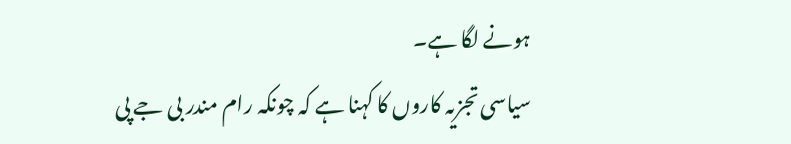ہونے لگا ہے۔
سیاسی تجزیہ کاروں کا کہنا ہے کہ چونکہ رام مندر بی جے پی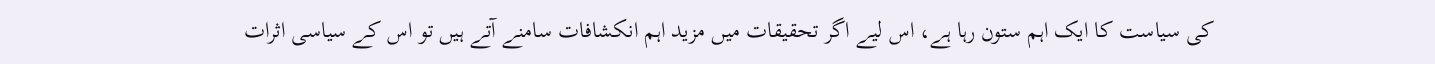کی سیاست کا ایک اہم ستون رہا ہے، اس لیے اگر تحقیقات میں مزید اہم انکشافات سامنے آتے ہیں تو اس کے سیاسی اثرات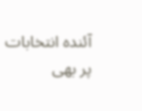آئندہ انتخابات پر بھی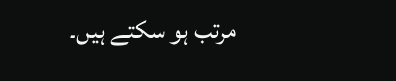مرتب ہو سکتے ہیں۔